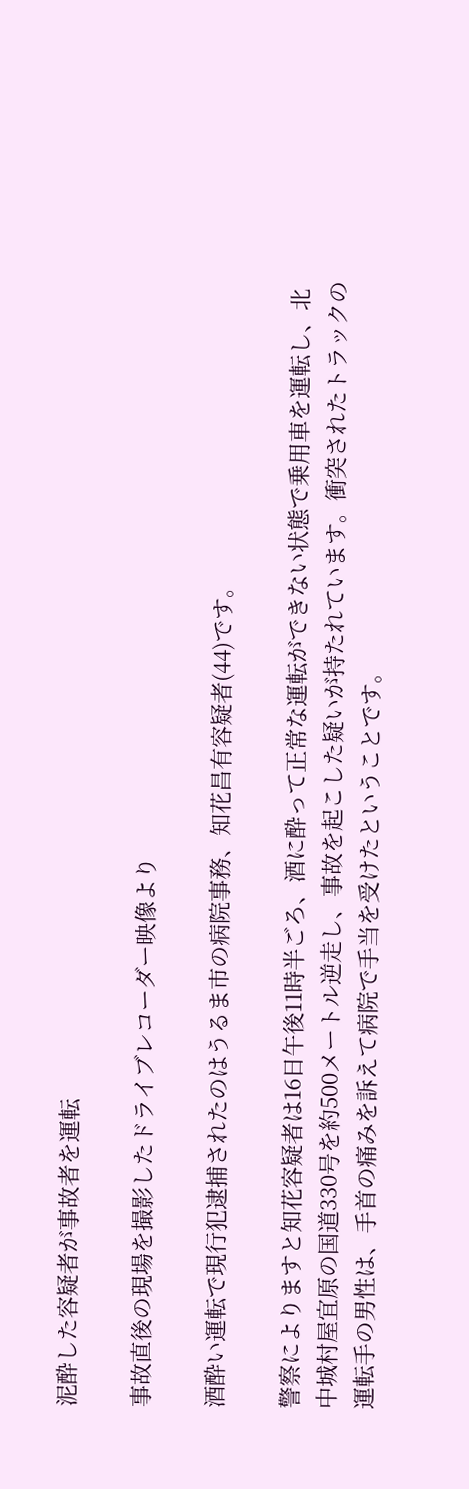泥酔した容疑者が事故者を運転

事故直後の現場を撮影したドライブレコーダー映像より

酒酔い運転で現行犯逮捕されたのはうるま市の病院事務、知花昌有容疑者(44)です。

警察によりますと知花容疑者は16日午後11時半ごろ、酒に酔って正常な運転ができない状態で乗用車を運転し、北中城村屋宜原の国道330号を約500メートル逆走し、事故を起こした疑いが持たれています。衝突されたトラックの運転手の男性は、手首の痛みを訴えて病院で手当を受けたということです。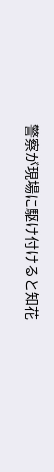警察が現場に駆け付けると知花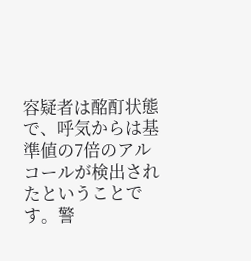容疑者は酩酊状態で、呼気からは基準値の7倍のアルコールが検出されたということです。警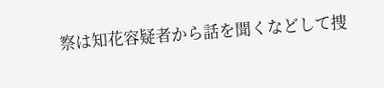察は知花容疑者から話を聞くなどして捜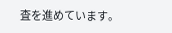査を進めています。